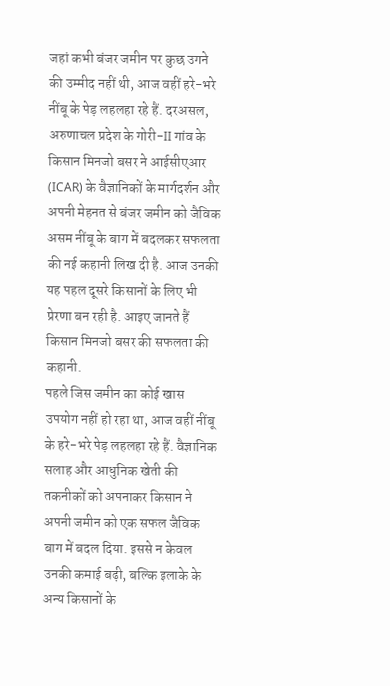जहां कभी बंजर जमीन पर कुछ उगने की उम्मीद नहीं थी, आज वहीं हरे-भरे नींबू के पेड़ लहलहा रहे हैं. दरअसल, अरुणाचल प्रदेश के गोरी-II गांव के किसान मिनजो बसर ने आईसीएआर (ICAR) के वैज्ञानिकों के मार्गदर्शन और अपनी मेहनत से बंजर जमीन को जैविक असम नींबू के बाग में बदलकर सफलता की नई कहानी लिख दी है. आज उनकी यह पहल दूसरे किसानों के लिए भी प्रेरणा बन रही है. आइए जानते हैं किसान मिनजो बसर की सफलता की कहानी.
पहले जिस जमीन का कोई खास उपयोग नहीं हो रहा था, आज वहीं नींबू के हरे-भरे पेड़ लहलहा रहे हैं. वैज्ञानिक सलाह और आधुनिक खेती की तकनीकों को अपनाकर किसान ने अपनी जमीन को एक सफल जैविक बाग में बदल दिया. इससे न केवल उनकी कमाई बढ़ी, बल्कि इलाके के अन्य किसानों के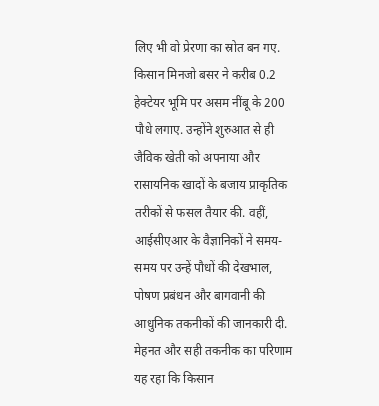लिए भी वो प्रेरणा का स्रोत बन गए.
किसान मिनजो बसर ने करीब 0.2 हेक्टेयर भूमि पर असम नींबू के 200 पौधे लगाए. उन्होंने शुरुआत से ही जैविक खेती को अपनाया और रासायनिक खादों के बजाय प्राकृतिक तरीकों से फसल तैयार की. वहीं, आईसीएआर के वैज्ञानिकों ने समय-समय पर उन्हें पौधों की देखभाल, पोषण प्रबंधन और बागवानी की आधुनिक तकनीकों की जानकारी दी. मेहनत और सही तकनीक का परिणाम यह रहा कि किसान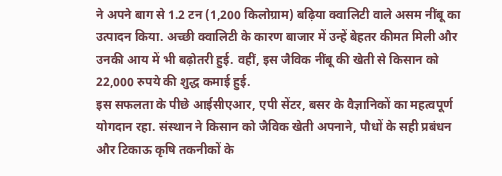ने अपने बाग से 1.2 टन (1,200 किलोग्राम) बढ़िया क्वालिटी वाले असम नींबू का उत्पादन किया. अच्छी क्वालिटी के कारण बाजार में उन्हें बेहतर कीमत मिली और उनकी आय में भी बढ़ोतरी हुई. वहीं, इस जैविक नींबू की खेती से किसान को 22,000 रुपये की शुद्ध कमाई हुई.
इस सफलता के पीछे आईसीएआर, एपी सेंटर, बसर के वैज्ञानिकों का महत्वपूर्ण योगदान रहा. संस्थान ने किसान को जैविक खेती अपनाने, पौधों के सही प्रबंधन और टिकाऊ कृषि तकनीकों के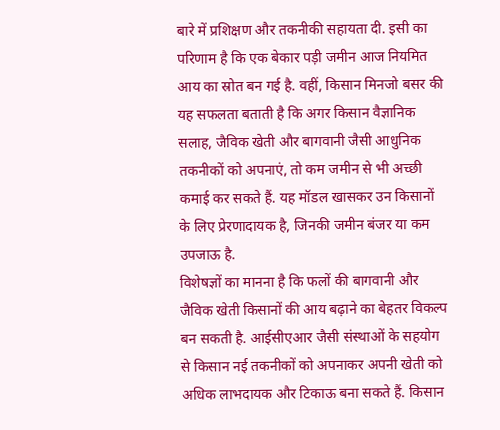बारे में प्रशिक्षण और तकनीकी सहायता दी. इसी का परिणाम है कि एक बेकार पड़ी जमीन आज नियमित आय का स्रोत बन गई है. वहीं, किसान मिनजो बसर की यह सफलता बताती है कि अगर किसान वैज्ञानिक सलाह, जैविक खेती और बागवानी जैसी आधुनिक तकनीकों को अपनाएं, तो कम जमीन से भी अच्छी कमाई कर सकते हैं. यह मॉडल खासकर उन किसानों के लिए प्रेरणादायक है, जिनकी जमीन बंजर या कम उपजाऊ है.
विशेषज्ञों का मानना है कि फलों की बागवानी और जैविक खेती किसानों की आय बढ़ाने का बेहतर विकल्प बन सकती है. आईसीएआर जैसी संस्थाओं के सहयोग से किसान नई तकनीकों को अपनाकर अपनी खेती को अधिक लाभदायक और टिकाऊ बना सकते हैं. किसान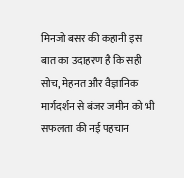मिनजो बसर की कहानी इस बात का उदाहरण है कि सही सोच, मेहनत और वैज्ञानिक मार्गदर्शन से बंजर जमीन को भी सफलता की नई पहचान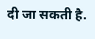दी जा सकती है.